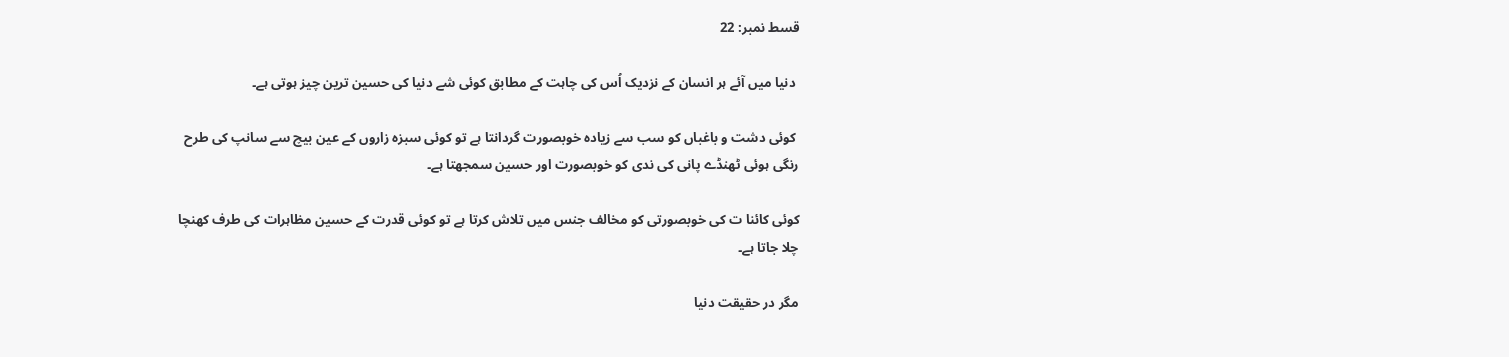قسط نمبر: 22

 دنیا میں آئے ہر انسان کے نزدیک اُس کی چاہت کے مطابق کوئی شے دنیا کی حسین ترین چیز ہوتی ہے۔

 کوئی دشت و باغباں کو سب سے زیادہ خوبصورت گردانتا ہے تو کوئی سبزہ زاروں کے عین بیچ سے سانپ کی طرح رنگی ہوئی ٹھنڈے پانی کی ندی کو خوبصورت اور حسین سمجھتا ہے۔

کوئی کائنا ت کی خوبصورتی کو مخالف جنس میں تلاش کرتا ہے تو کوئی قدرت کے حسین مظاہرات کی طرف کھنچا چلا جاتا ہے۔

مگر در حقیقت دنیا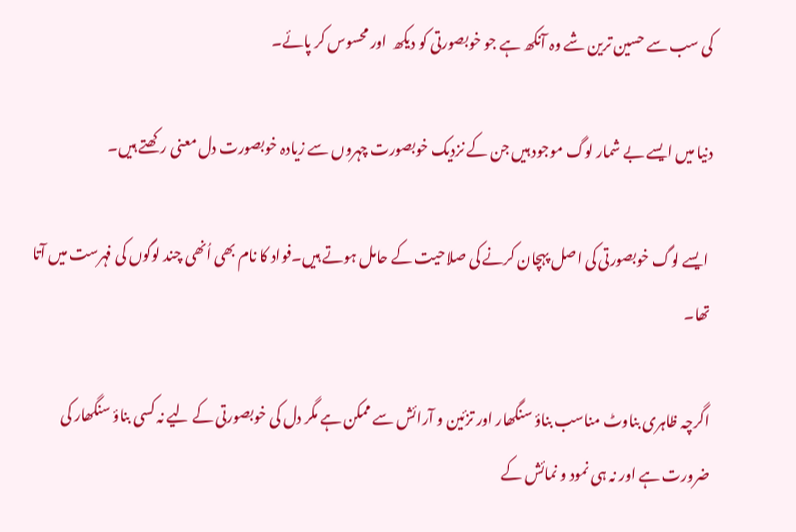کی سب سے حسین ترین شے وہ آنکھ ہے جو خوبصورتی کو دیکھ  اور محسوس کر پائے۔

دنیا میں ایسے بے شمار لوگ موجود ہیں جن کے نزدیک خوبصورت چہروں سے زیادہ خوبصورت دل معنی رکھتے ہیں۔

 ایسے لوگ خوبصورتی کی اصل پہچان کرنے کی صلاحیت کے حامل ہوتے ہیں۔فواد کا نام بھی اُنھی چند لوگوں کی فہرست میں آتا تھا۔

اگرچہ ظاہری بناوٹ مناسب بناؤ سنگھار اور تزئین و آرائش سے ممکن ہے مگر دل کی خوبصورتی کے لیے نہ کسی بناؤ سنگھار کی ضرورت ہے اور نہ ہی نمود و نمائش کے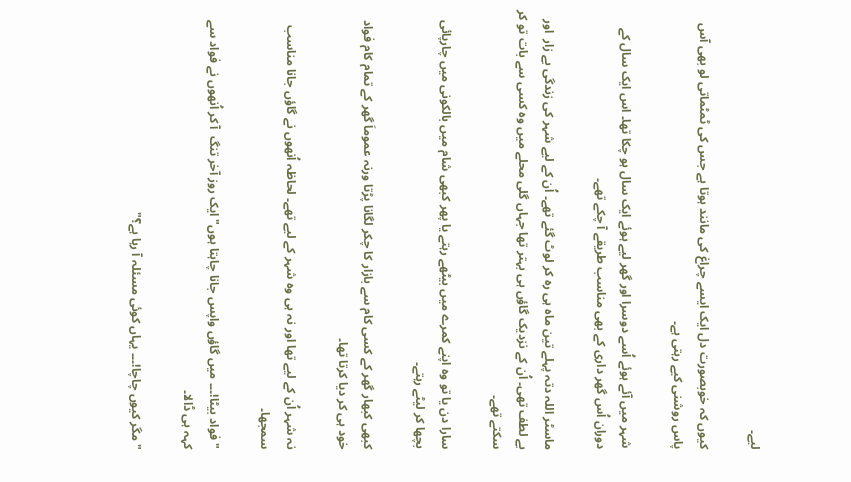لیے۔

کیوں کہ خوبصورت دل ایک ایسے چراغ کی مانند ہوتا ہے جس کی ٹمٹماتی لو بھی آس پاس روشنی کیے رہتی ہے۔

شہر میں آئے ہوئے اُسے دوسرا اور گھر لیے ہوئے ایک سال ہو چکا تھا۔ اس ایک سال کے دوران اُس گھر داری کے بھی مناسب طریقے آ چکے تھے۔

ماسٹر اللہ دتہ پہلے تین ماہ ہی رہ کر لوٹ گئے تھے۔ اُن کے لیے شہر کی زندگی بے زار  اور بے لطف تھی۔ اُن کے نزدیک گاؤں ہی بہتر تھا جہاں گلی محلے میں وہ کسی سے بات تو کر سکتے تھے۔

سارا دن یا تو وہ اپنے کمرے میں بیٹھے رہتے یا پھر کبھی شام میں بالکونی میں چارپائی بچھا کر لیٹے رہتے۔

کبھی کبھار گھر کے کسی کام سے بازار کا چکر لگانا پڑتا ورنہ عموماَ گھر کے تمام کام فواد خود ہی کر دیا کرتا تھا۔

نہ شہر اُن کے لیے تھا اور نہ ہی وہ شہر کے لیے تھے۔ لحاظہ اُنھوں نے گاؤں جانا مناسب سمجھا۔

" فواد بیٹا!۔۔۔ میں گاؤں واپس جانا چاہتا ہوں" ایک روز آخر تنگ  آ کر اُنھوں نے فواد سے کہہ ہی ڈالا۔

" مگر کیوں چاچا!۔۔۔ یہاں کوئی مسئلہ آ رہا ہے؟"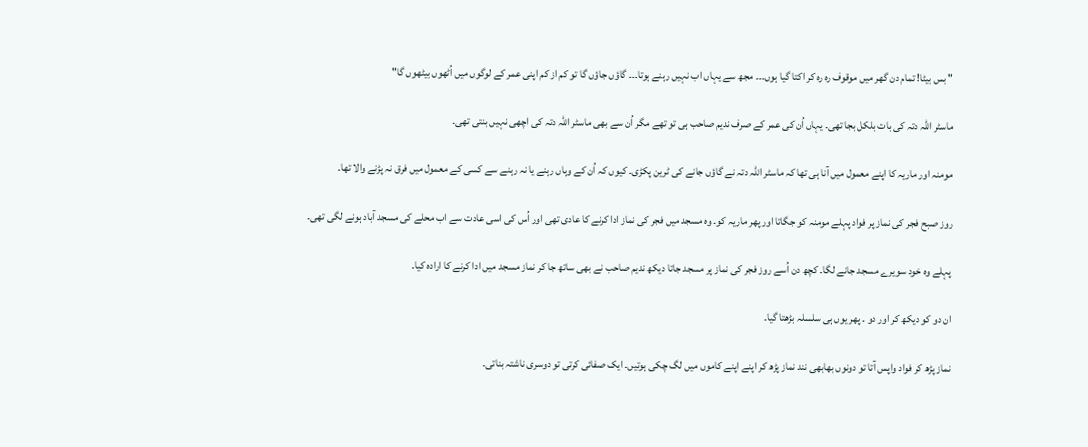" بس بیٹا! تمام دن گھر میں موقوف رہ رہ کر اکتا گیا ہوں۔۔۔ مجھ سے یہاں اب نہیں رہنے ہوتا۔۔۔ گاؤں جاؤں گا تو کم از کم اپنی عمر کے لوگوں میں اُٹھوں بیٹھوں گا"

ماسٹر اللہ دتہ کی بات بلکل بجا تھی۔ یہاں اُن کی عمر کے صرف ندیم صاحب ہی تو تھے مگر اُن سے بھی ماسٹر اللہ دتہ کی اچھی نہیں بنتی تھی۔

مومنہ اور ماریہ کا اپنے معمول میں آنا ہی تھا کہ ماسٹر اللہ دتہ نے گاؤں جانے کی ٹرین پکڑی۔ کیوں کہ اُن کے وہاں رہنے یا نہ رہنے سے کسی کے معمول میں فرق نہ پڑنے والا تھا۔

روز صبح فجر کی نماز پر فواد پہلے مومنہ کو جگاتا اور پھر ماریہ کو۔ وہ مسجد میں فجر کی نماز ادا کرنے کا عادی تھی اور اُس کی اسی عادت سے اب محلے کی مسجد آباد ہونے لگی تھی۔

پہلے وہ خود سویرے مسجد جانے لگا۔ کچھ دن اُسے روز فجر کی نماز پر مسجد جاتا دیکھ ندیم صاحب نے بھی ساتھ جا کر نماز مسجد میں ادا کرنے کا ارادہ کیا۔

ان دو کو دیکھ کر اور دو ۔ پھر یوں ہی سلسلہ بڑھتا گیا۔

نماز پڑھ کر فواد واپس آتا تو دونوں بھابھی نند نماز پڑھ کر اپنے اپنے کاموں میں لگ چکی ہوتیں۔ ایک صفائی کرتی تو دوسری ناشتہ بناتی۔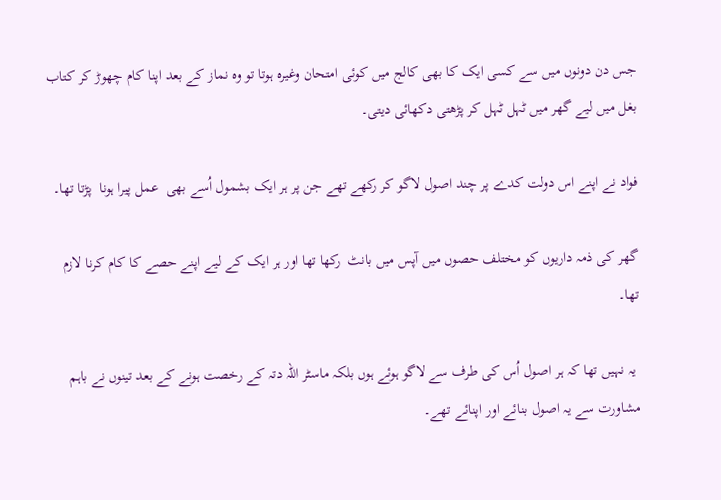جس دن دونوں میں سے کسی ایک کا بھی کالج میں کوئی امتحان وغیرہ ہوتا تو وہ نماز کے بعد اپنا کام چھوڑ کر کتاب بغل میں لیے گھر میں ٹہل ٹہل کر پڑھتی دکھائی دیتی۔

فواد نے اپنے اس دولت کدے پر چند اصول لاگو کر رکھے تھے جن پر ہر ایک بشمول اُسے بھی  عمل پیرا ہونا  پڑتا تھا۔

گھر کی ذمہ داریوں کو مختلف حصوں میں آپس میں بانٹ  رکھا تھا اور ہر ایک کے لیے اپنے حصے کا کام کرنا لازم تھا۔

 یہ نہیں تھا کہ ہر اصول اُس کی طرف سے لاگو ہوئے ہوں بلکہ ماسٹر اللہ دتہ کے رخصت ہونے کے بعد تینوں نے باہم مشاورت سے یہ اصول بنائے اور اپنائے تھے۔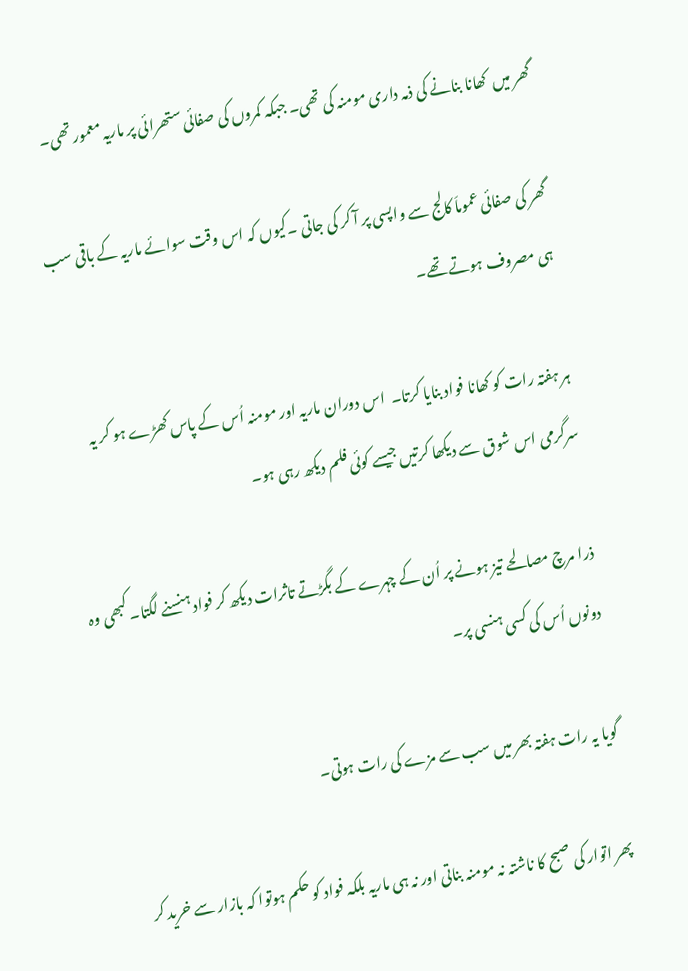گھر میں  کھانا بنانے کی ذمہ داری مومنہ کی تھی۔ جبکہ کمروں کی صفائی ستھرائی پر ماریہ معمور تھی۔

گھر کی صفائی عموماَ کالج سے واپسی پر آ کر کی جاتی ۔کیوں کہ اس وقت سوائے ماریہ کے باقی سب ہی مصروف ہوتے تھے۔

ہر ہفتہ رات کو کھانا فواد بنایا کرتا۔  اس دوران ماریہ اور مومنہ اُس کے پاس کھڑے ہو کر یہ سرگرمی اس شوق سے دیکھا کرتیں جیسے کوئی فلم دیکھ رہی ہو۔

ذرا مرچ مصالحے تیز ہونے پر اُن کے چہرے کے بگڑتے تاثرات دیکھ کر فواد ہنسنے لگتا۔ کبھی وہ دونوں اُس کی کسی ہنسی پر۔

گویا یہ رات ہفتہ بھر میں سب سے مزے کی رات ہوتی۔

پھر اتوار کی صبح کا ناشتہ نہ مومنہ بناتی اور نہ ہی ماریہ بلکہ فواد کو حکم ہوتوا کہ بازار سے خرید کر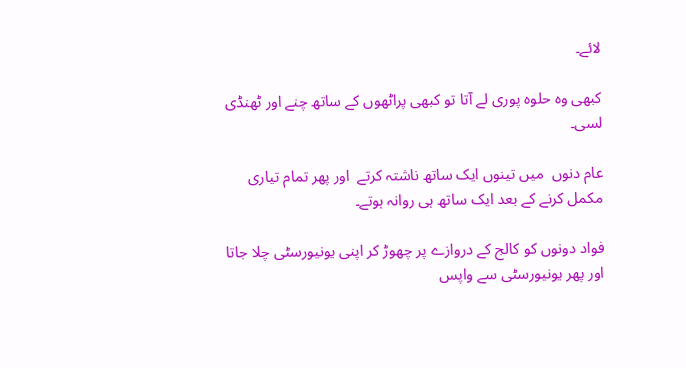لائے۔

کبھی وہ حلوہ پوری لے آتا تو کبھی پراٹھوں کے ساتھ چنے اور ٹھنڈی لسی۔

عام دنوں  میں تینوں ایک ساتھ ناشتہ کرتے  اور پھر تمام تیاری مکمل کرنے کے بعد ایک ساتھ ہی روانہ ہوتے۔

فواد دونوں کو کالج کے دروازے پر چھوڑ کر اپنی یونیورسٹی چلا جاتا اور پھر یونیورسٹی سے واپس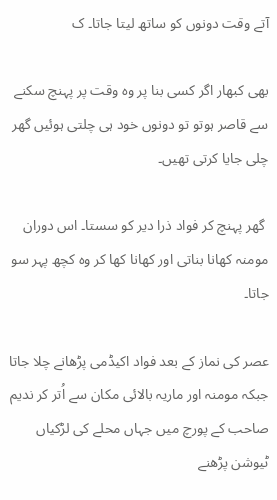آتے وقت دونوں کو ساتھ لیتا جاتا۔ ک

بھی کبھار اگر کسی بنا پر وہ وقت پر پہنچ سکنے سے قاصر ہوتو تو دونوں خود ہی چلتی ہوئیں گھر چلی جایا کرتی تھیں۔

 گھر پہنچ کر فواد ذرا دیر کو سستا۔ اس دوران مومنہ کھانا بناتی اور کھانا کھا کر وہ کچھ پہر سو جاتا۔

عصر کی نماز کے بعد فواد اکیڈمی پڑھانے چلا جاتا جبکہ مومنہ اور ماریہ بالائی مکان سے اُتر کر ندیم صاحب کے پورچ میں جہاں محلے کی لڑکیاں ٹیوشن پڑھنے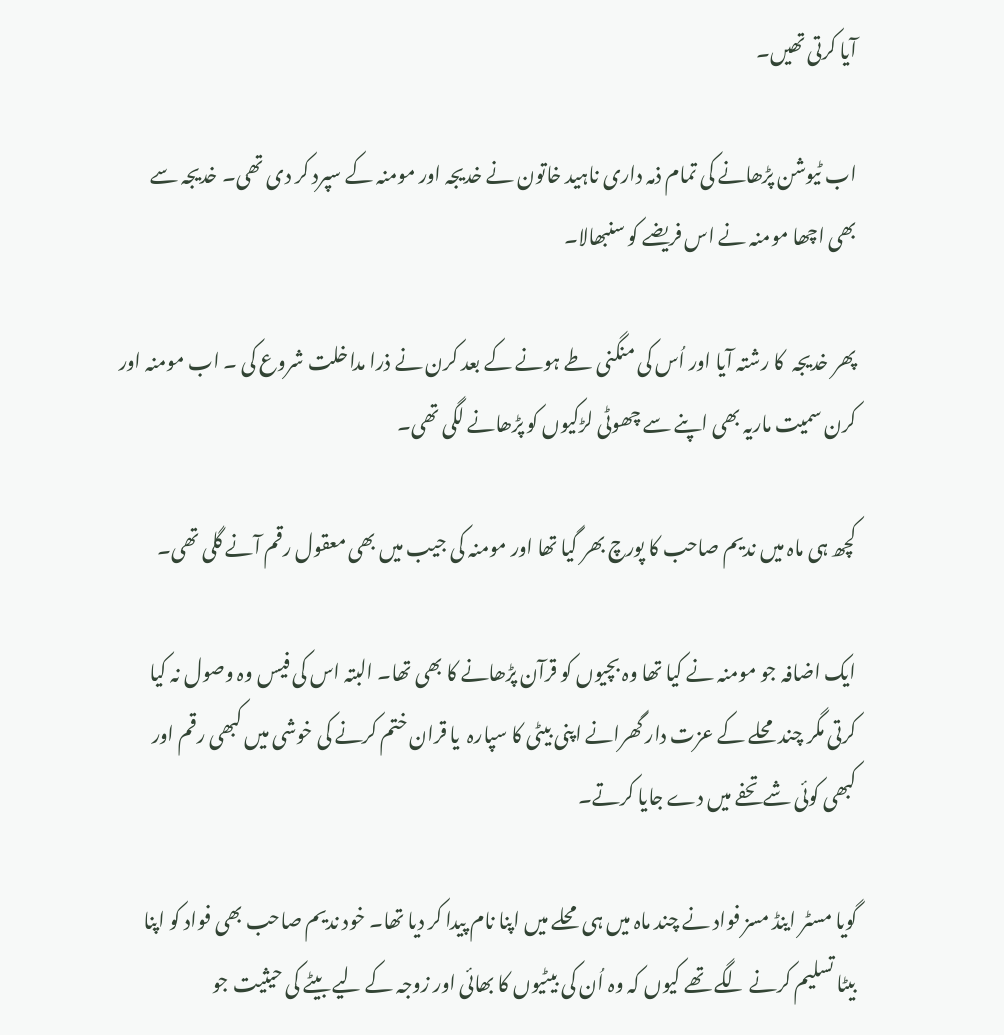آیا کرتی تھیں۔

اب ٹیوشن پڑھانے کی تمام ذمہ داری ناہید خاتون نے خدیجہ اور مومنہ کے سپرد کر دی تھی۔ خدیجہ سے بھی اچھا مومنہ نے اس فریضے کو سنبھالا۔

پھر خدیجہ  کا رشتہ آیا اور اُس کی منگنی طے ہونے کے بعد کرن نے ذرا مداخلت شروع کی ۔ اب مومنہ اور کرن سمیت ماریہ بھی اپنے سے چھوٹی لڑکیوں کو پڑھانے لگی تھی۔

کچھ ہی ماہ میں ندیم صاحب کا پورچ بھر گیا تھا اور مومنہ کی جیب میں بھی معقول رقم آنے گلی تھی۔

ایک اضافہ جو مومنہ نے کیا تھا وہ بچیوں کو قرآن پڑھانے کا بھی تھا۔ البتہ اس کی فیس وہ وصول نہ کیا کرتی مگر چند محلے کے عزت دار گھرانے اپنی بیٹی کا سپارہ  یا قران ختم کرنے کی خوشی میں کبھی رقم اور کبھی کوئی شے تحفے میں دے جایا کرتے۔

گویا مسٹر اینڈ مسز فواد نے چند ماہ میں ہی محلے میں اپنا نام پیدا کر دیا تھا۔ خود ندیم صاحب بھی فواد کو اپنا بیٹا تسلیم کرنے لگے تھے کیوں کہ وہ اُن کی بیٹیوں کا بھائی اور زوجہ کے لیے بیٹے کی حیثیت جو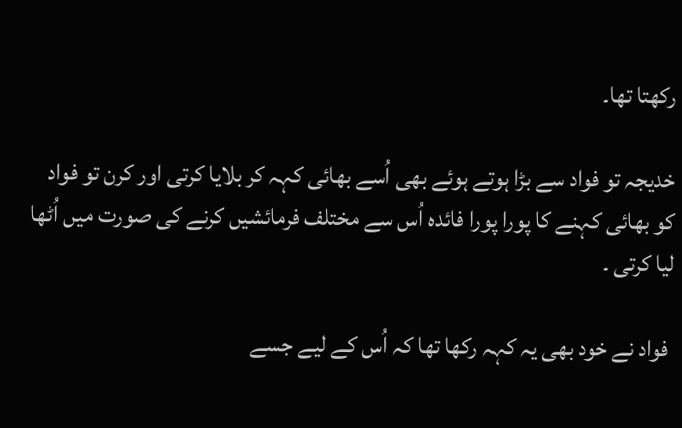رکھتا تھا۔

خدیجہ تو فواد سے بڑا ہوتے ہوئے بھی اُسے بھائی کہہ کر بلایا کرتی اور کرن تو فواد کو بھائی کہنے کا پورا پورا فائدہ اُس سے مختلف فرمائشیں کرنے کی صورت میں اُٹھا لیا کرتی ۔

 فواد نے خود بھی یہ کہہ رکھا تھا کہ اُس کے لیے جسے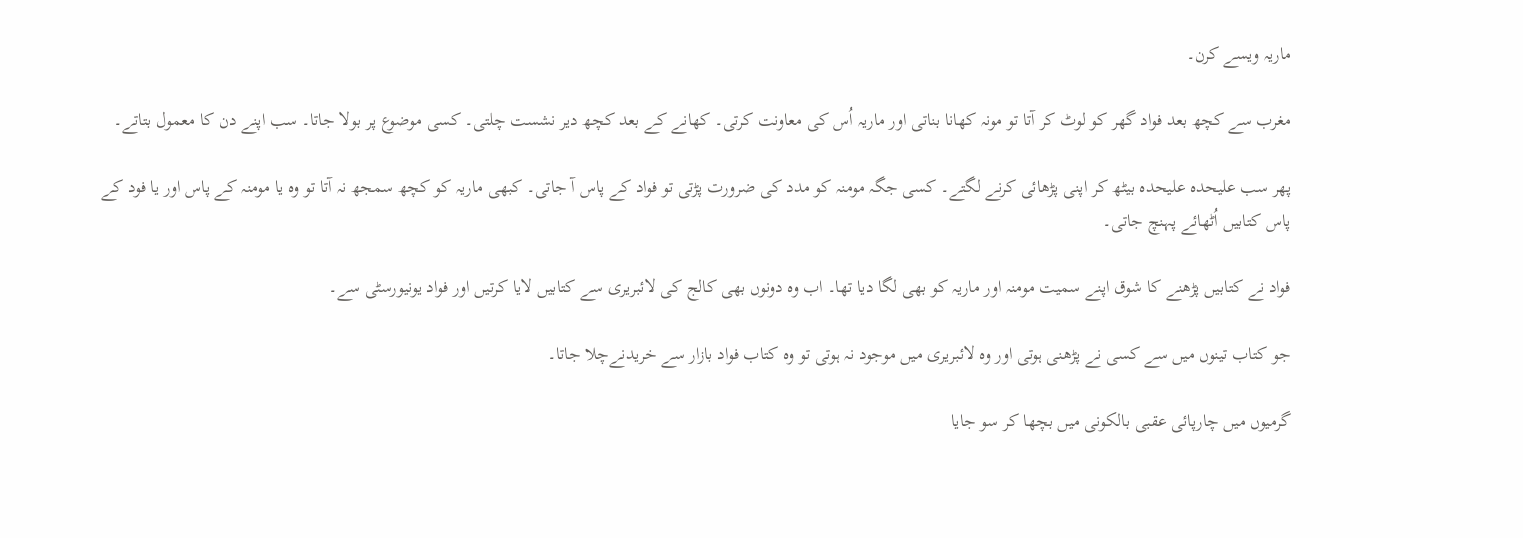ماریہ ویسے کرن۔

مغرب سے کچھ بعد فواد گھر کو لوٹ کر آتا تو مونہ کھانا بناتی اور ماریہ اُس کی معاونت کرتی۔ کھانے کے بعد کچھ دیر نشست چلتی۔ کسی موضوع پر بولا جاتا۔ سب اپنے دن کا معمول بتاتے۔

پھر سب علیحدہ علیحدہ بیٹھ کر اپنی پڑھائی کرنے لگتے۔ کسی جگہ مومنہ کو مدد کی ضرورت پڑتی تو فواد کے پاس آ جاتی۔ کبھی ماریہ کو کچھ سمجھ نہ آتا تو وہ یا مومنہ کے پاس اور یا فود کے پاس کتابیں اُٹھائے پہنچ جاتی۔

فواد نے کتابیں پڑھنے کا شوق اپنے سمیت مومنہ اور ماریہ کو بھی لگا دیا تھا۔ اب وہ دونوں بھی کالج کی لائبریری سے کتابیں لایا کرتیں اور فواد یونیورسٹی سے۔

جو کتاب تینوں میں سے کسی نے پڑھنی ہوتی اور وہ لائبریری میں موجود نہ ہوتی تو وہ کتاب فواد بازار سے خریدنےچلا جاتا۔

گرمیوں میں چارپائی عقبی بالکونی میں بچھا کر سو جایا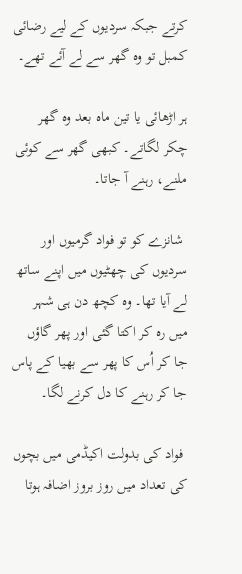کرتے جبکہ سردیوں کے لیے رضائی کمبل تو وہ گھر سے لے آئے تھے۔

ہر اڑھائی یا تین ماہ بعد وہ گھر چکر لگاتے۔ کبھی گھر سے کوئی ملنے، رہنے آ جاتا۔

 شانزے کو تو فواد گرمیوں اور سردیوں کی چھٹیوں میں اپنے ساتھ لے آیا تھا۔ وہ کچھ دن ہی شہر میں رہ کر اکتا گئی اور پھر گاؤں جا کر اُس کا پھر سے بھیا کے پاس جا کر رہنے کا دل کرنے لگا۔

 فواد کی بدولت اکیڈمی میں بچوں کی تعداد میں روز بروز اضافہ ہوتا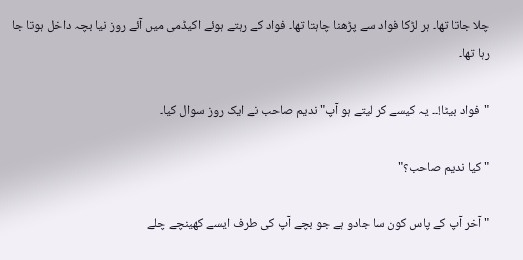چلا جاتا تھا۔ ہر لڑکا فواد سے پڑھنا چاہتا تھا۔ فواد کے رہتے ہوئے اکیڈمی میں آئے روز نیا بچہ داخل ہوتا جا رہا تھا۔

"فواد بیٹا!۔۔ یہ کیسے کر لیتے ہو آپ" ندیم صاحب نے ایک روز سوال کیا۔

" کیا ندیم صاحب؟"

" آخر آپ کے پاس کون سا جادو ہے جو بچے آپ کی طرف ایسے کھینچے چلے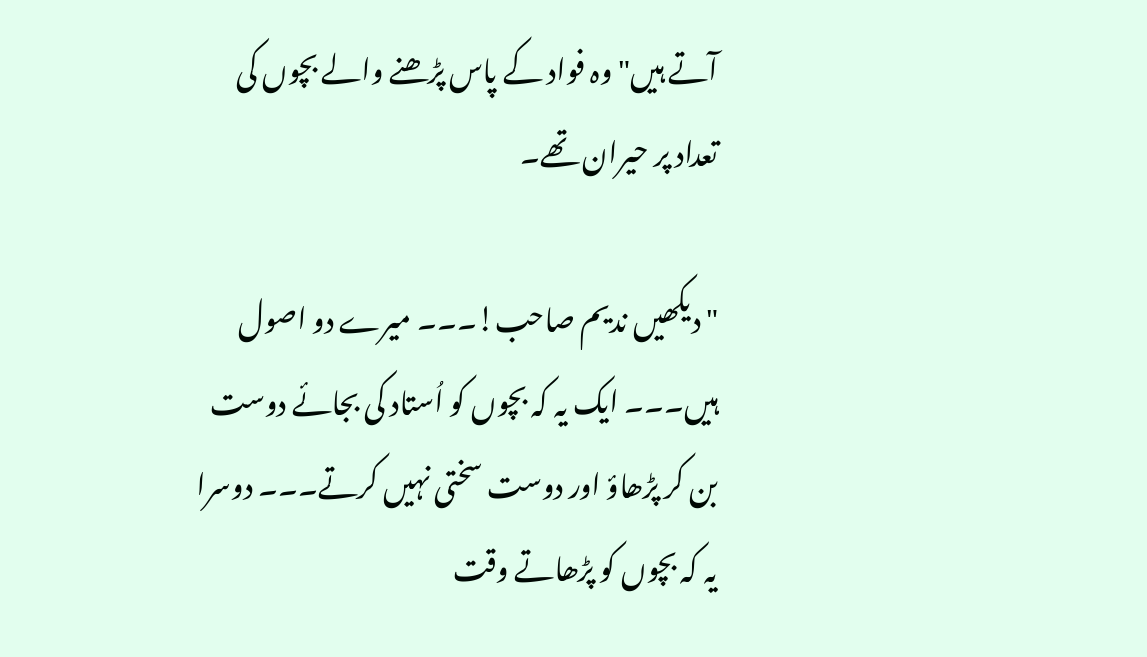آتے ہیں" وہ فواد کے پاس پڑھنے والے بچوں کی تعداد پر حیران تھے۔

" دیکھیں ندیم صاحب!۔۔۔ میرے دو اصول ہیں۔۔۔ ایک یہ کہ بچوں کو اُستاد کی بجائے دوست بن کر پڑھاؤ اور دوست سختی نہیں کرتے۔۔۔ دوسرا یہ کہ بچوں کو پڑھاتے وقت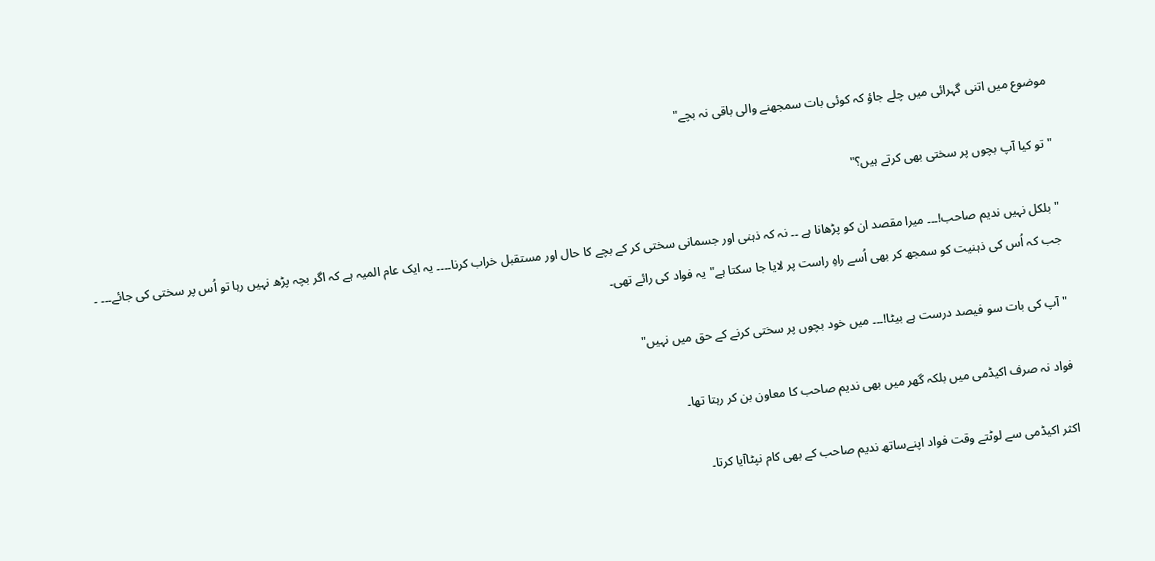موضوع میں اتنی گہرائی میں چلے جاؤ کہ کوئی بات سمجھنے والی باقی نہ بچے"

" تو کیا آپ بچوں پر سختی بھی کرتے ہیں؟"

" بلکل نہیں ندیم صاحب!۔۔۔ میرا مقصد ان کو پڑھانا ہے ۔۔ نہ کہ ذہنی اور جسمانی سختی کر کے بچے کا حال اور مستقبل خراب کرنا۔۔۔۔ یہ ایک عام المیہ ہے کہ اگر بچہ پڑھ نہیں رہا تو اُس پر سختی کی جائے۔۔۔ ۔ جب کہ اُس کی ذہنیت کو سمجھ کر بھی اُسے راہِ راست پر لایا جا سکتا ہے"یہ فواد کی رائے تھی۔

" آپ کی بات سو فیصد درست ہے بیٹا!۔۔۔ میں خود بچوں پر سختی کرنے کے حق میں نہیں"

فواد نہ صرف اکیڈمی میں بلکہ گھر میں بھی ندیم صاحب کا معاون بن کر رہتا تھا۔

اکثر اکیڈمی سے لوٹتے وقت فواد اپنےساتھ ندیم صاحب کے بھی کام نپٹاآیا کرتا۔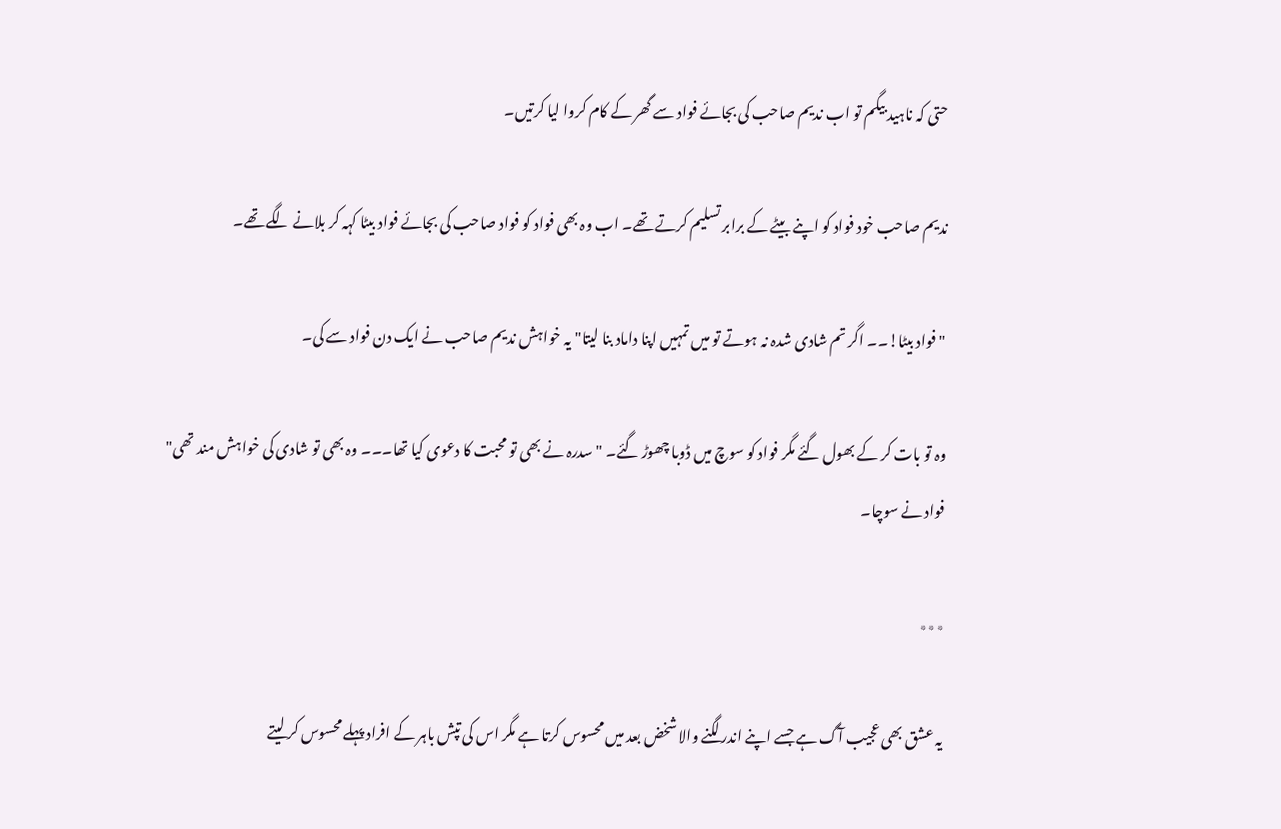حتی کہ ناہید بیگم تو اب ندیم صاحب کی بجائے فواد سے گھر کے کام کروا لیا کرتیں۔

ندیم صاحب خود فواد کو اپنے بیٹے کے برابر تسلیم کرتے تھے۔ اب وہ بھی فواد کو فواد صاحب کی بجائے فواد بیٹا کہہ کر بلانے لگے تھے۔

" فواد بیٹا!۔۔ اگر تم شادی شدہ نہ ہوتے تو میں تمہیں اپنا داماد بنا لیتا" یہ خواہش ندیم صاحب نے ایک دن فواد سے کی۔

وہ تو بات کر کے بھول گئے مگر فواد کو سوچ میں ڈوبا چھوڑ گئے۔ " سدرہ نے بھی تو محبت کا دعوی کیا تھا۔۔۔ وہ بھی تو شادی کی خواہش مند تھی" فواد نے سوچا۔

٭٭٭

یہ عشق بھی عجیب آگ ہے جسے اپنے اندر لگنے والا شخض بعد میں محسوس کرتا ہے مگر اس کی تپش باہر کے افراد پہلے محسوس کر لیتے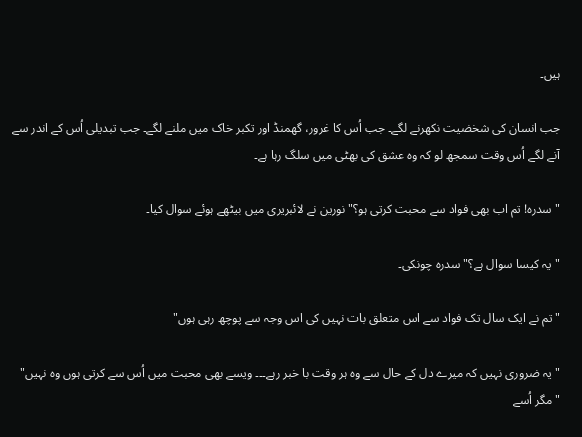ہیں۔

جب انسان کی شخضیت نکھرنے لگے۔ جب اُس کا غرور، گھمنڈ اور تکبر خاک میں ملنے لگے۔ جب تبدیلی اُس کے اندر سے آنے لگے اُس وقت سمجھ لو کہ وہ عشق کی بھٹی میں سلگ رہا ہے۔

" سدرہ! تم اب بھی فواد سے محبت کرتی ہو؟" نورین نے لائبریری میں بیٹھے ہوئے سوال کیا۔

" یہ کیسا سوال ہے؟" سدرہ چونکی۔

" تم نے ایک سال تک فواد سے اس متعلق بات نہیں کی اس وجہ سے پوچھ رہی ہوں"

" یہ ضروری نہیں کہ میرے دل کے حال سے وہ ہر وقت با خبر رہے۔۔۔ ویسے بھی محبت میں اُس سے کرتی ہوں وہ نہیں"
" مگر اُسے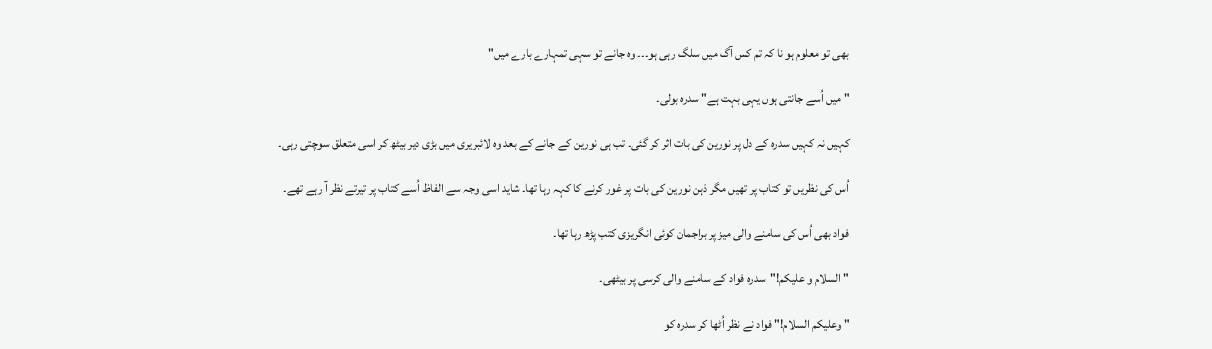بھی تو معلوم ہو نا کہ تم کس آگ میں سلگ رہی ہو۔۔۔ وہ جانے تو سہی تمہارے بارے میں"

" میں اُسے جانتی ہوں یہی بہت ہے" سدرہ بولی۔

کہیں نہ کہیں سدرہ کے دل پر نورین کی بات اثر کر گئی۔ تب ہی نورین کے جانے کے بعد وہ لائبریری میں بڑی دیر بیٹھ کر اسی متعلق سوچتی رہی۔

اُس کی نظریں تو کتاب پر تھیں مگر ذہن نورین کی بات پر غور کرنے کا کہہ رہا تھا۔ شاید اسی وجہ سے الفاظ اُسے کتاب پر تیرتے نظر آ رہے تھے۔

فواد بھی اُس کی سامنے والی میز پر براجمان کوئی انگریزی کتب پڑھ رہا تھا۔

" السلام و علیکم!"سدرہ فواد کے سامنے والی کرسی پر بیٹھی۔

" وعلیکم السلام!" فواد نے نظر اُٹھا کر سدرہ کو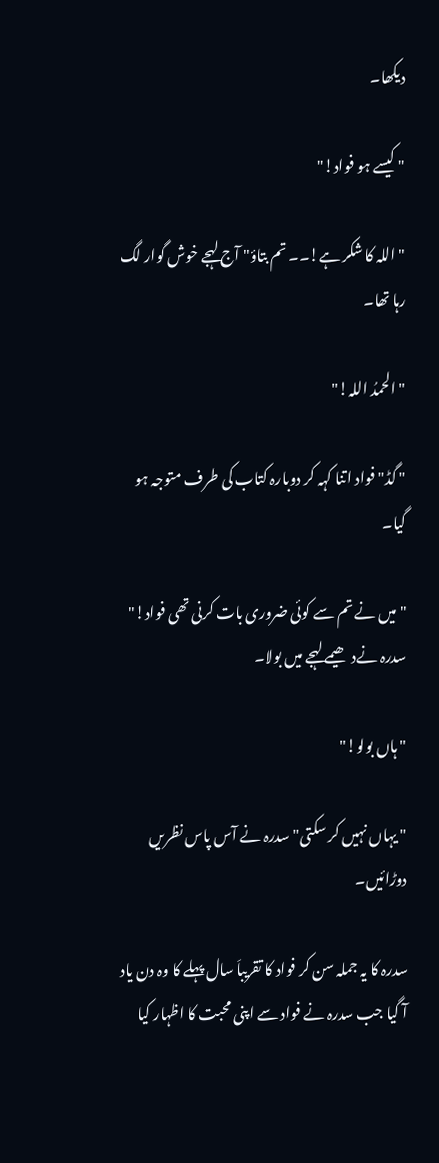دیکھا۔

" کیسے ہو فواد!"

" اللہ کا شکر ہے!۔۔ تم بتاؤ" آج لہجے خوش گوار لگ رہا تھا۔

" الحمدُ اللہ!"

" گڈ" فواد اتنا کہہ کر دوبارہ کتاب کی طرف متوجہ ہو گیا۔

" میں نے تم سے کوئی ضروری بات کرنی تھی فواد!" سدرہ نےدھیمے لہجے میں بولا۔

" ہاں بولو!"

" یہاں نہیں کر سکتی" سدرہ نے آس پاس نظریں دوڑائیں۔

سدرہ کا یہ جملہ سن کر فواد کا تقریباَ سال پہلے کا وہ دن یاد آ گیا جب سدرہ نے فواد سے اپنی محبت کا اظہار کیا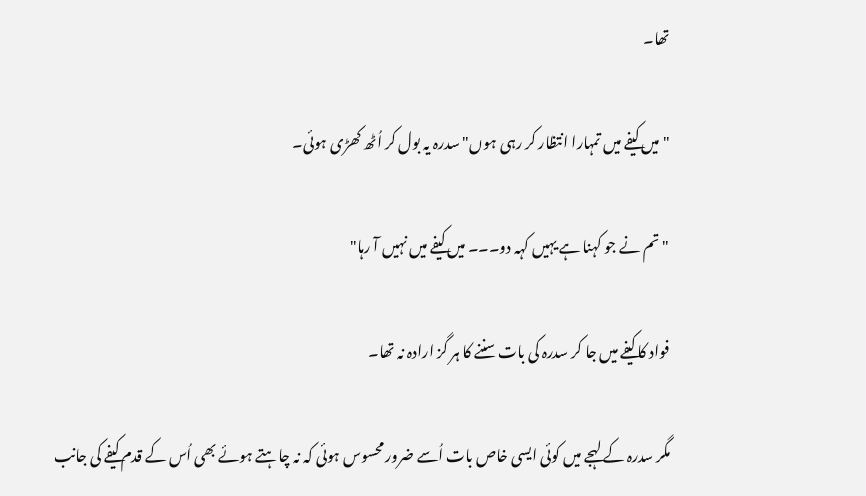تھا۔

"میں کیفے میں تمہارا انتظار کر رہی ہوں" سدرہ یہ بول کر اُٹھ کھڑی ہوئی۔

" تم نے جو کہنا ہے یہیں کہہ دو۔۔۔ میں کیفے میں نہیں آ رہا"

فواد کا کیفے میں جا کر سدرہ کی بات سننے کا ہر گز ارادہ نہ تھا۔

مگر سدرہ کے لہجے میں کوئی ایسی خاص بات اُسے ضرور محسوس ہوئی کہ نہ چاہتے ہوئے بھی اُس کے قدم کیفے کی جانب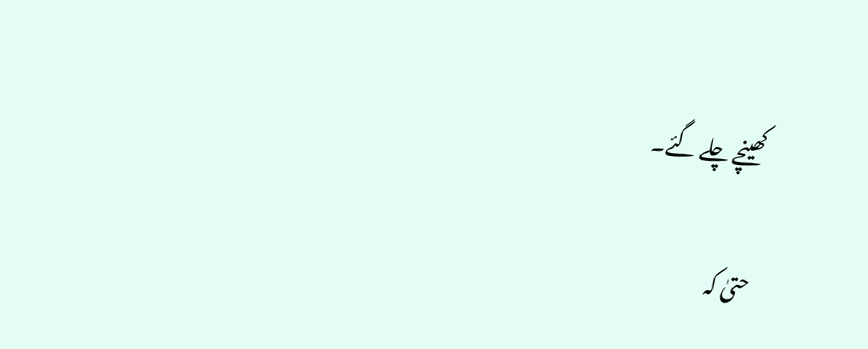کھینچے چلے گئے۔

حتیٰ کہ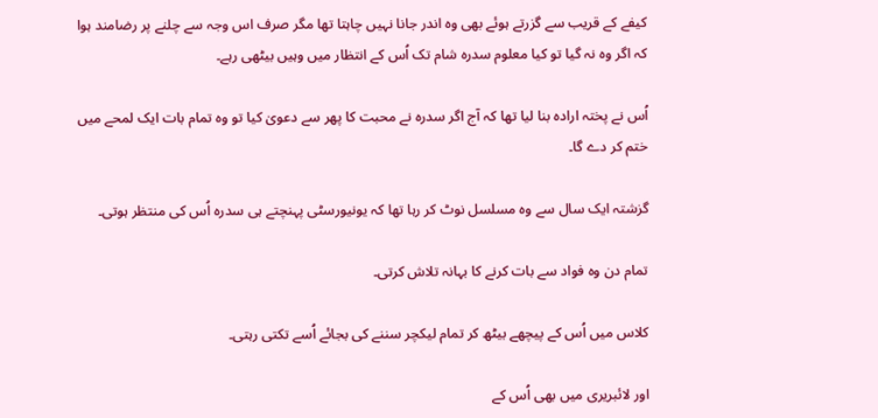کیفے کے قریب سے گزرتے ہوئے بھی وہ اندر جانا نہیں چاہتا تھا مگر صرف اس وجہ سے چلنے پر رضامند ہوا کہ اگر وہ نہ گیا تو کیا معلوم سدرہ شام تک اُس کے انتظار میں وہیں بیٹھی رہے۔

اُس نے پختہ ارادہ بنا لیا تھا کہ آج اگر سدرہ نے محبت کا پھر سے دعویٰ کیا تو وہ تمام بات ایک لمحے میں ختم کر دے گا۔

گزشتہ ایک سال سے وہ مسلسل نوٹ کر رہا تھا کہ یونیورسٹی پہنچتے ہی سدرہ اُس کی منتظر ہوتی۔

تمام دن وہ فواد سے بات کرنے کا بہانہ تلاش کرتی۔

کلاس میں اُس کے پیچھے بیٹھ کر تمام لیکچر سننے کی بجائے اُسے تکتی رہتی۔

اور لائبریری میں بھی اُس کے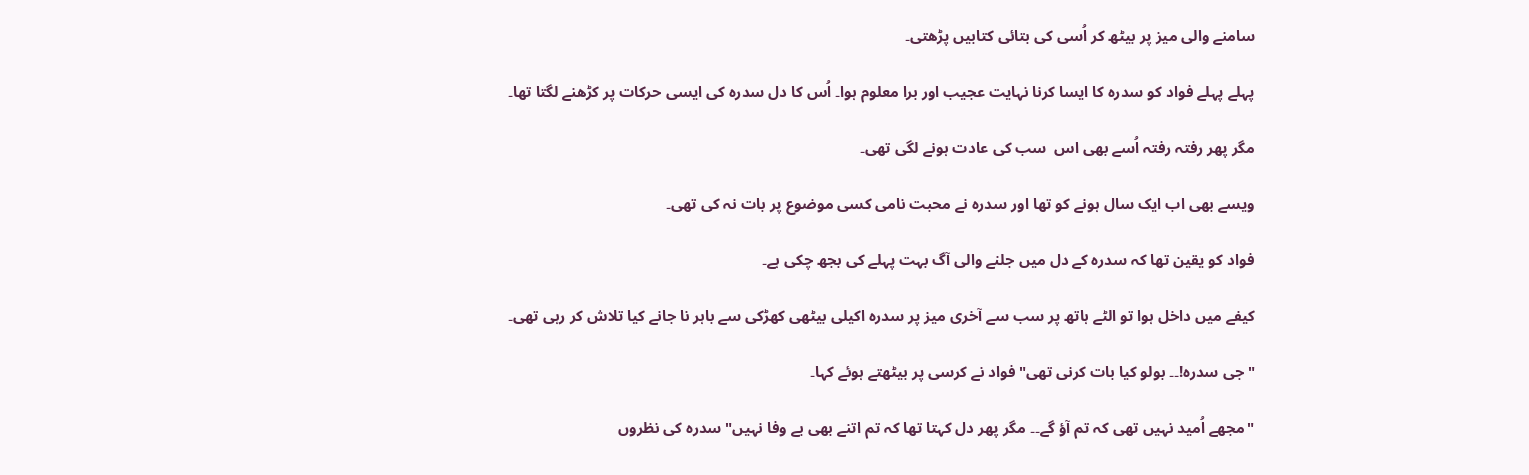سامنے والی میز پر بیٹھ کر اُسی کی بتائی کتابیں پڑھتی۔

پہلے پہلے فواد کو سدرہ کا ایسا کرنا نہایت عجیب اور برا معلوم ہوا۔ اُس کا دل سدرہ کی ایسی حرکات پر کڑھنے لگتا تھا۔

مگر پھر رفتہ رفتہ اُسے بھی اس  سب کی عادت ہونے لگی تھی۔

ویسے بھی اب ایک سال ہونے کو تھا اور سدرہ نے محبت نامی کسی موضوع پر بات نہ کی تھی۔

فواد کو یقین تھا کہ سدرہ کے دل میں جلنے والی آگ بہت پہلے کی بجھ چکی ہے۔

کیفے میں داخل ہوا تو الٹے ہاتھ پر سب سے آخری میز پر سدرہ اکیلی بیٹھی کھڑکی سے باہر نا جانے کیا تلاش کر رہی تھی۔

" جی سدرہ!۔۔ بولو کیا بات کرنی تھی" فواد نے کرسی پر بیٹھتے ہوئے کہا۔

"مجھے اُمید نہیں تھی کہ تم آؤ گے۔۔ مگر پھر دل کہتا تھا کہ تم اتنے بھی بے وفا نہیں" سدرہ کی نظروں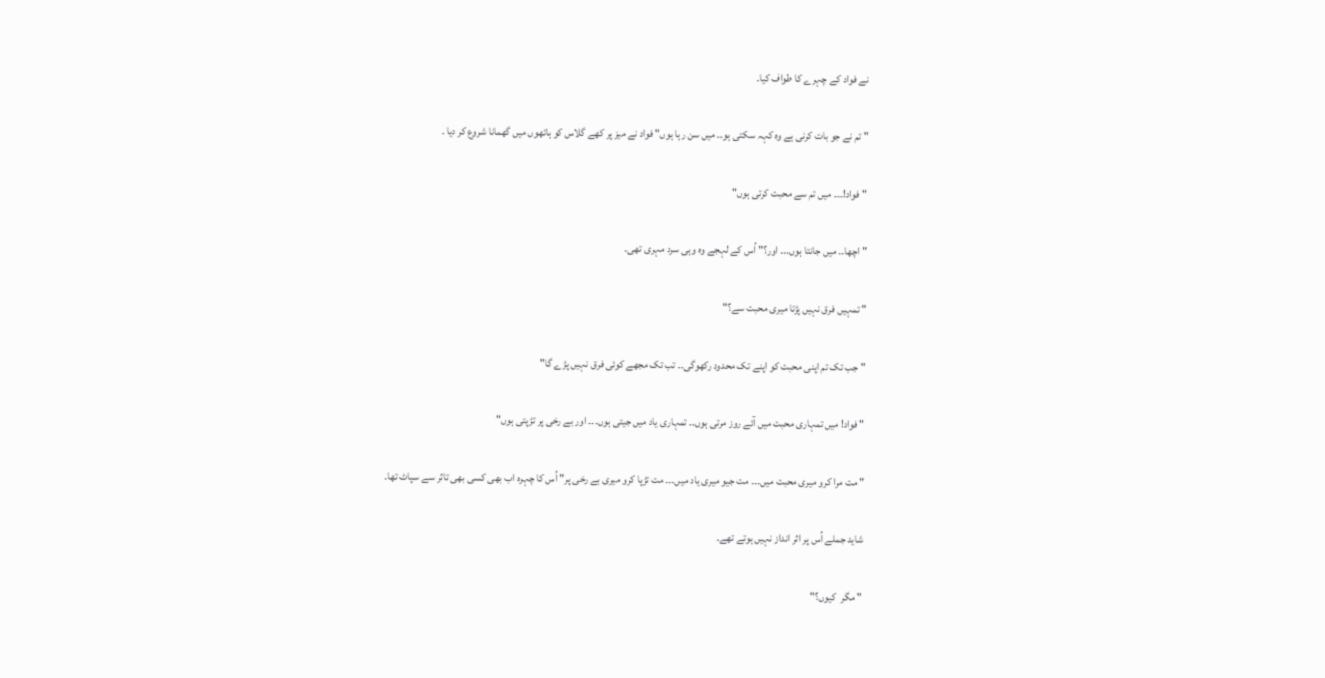نے فواد کے چہرے کا طواف کیا۔

" تم نے جو بات کرنی ہے وہ کہہ سکتی ہو۔۔ میں سن رہا ہوں" فواد نے میز پر کھے گلاس کو ہاتھوں میں گھمانا شروع کر دیا ۔

"فواد!۔۔۔ میں تم سے محبت کرتی ہوں"

" اچھا۔۔ میں جانتا ہوں۔۔۔ اور؟" اُس کے لہجے وہ وہی سرد مہری تھی۔

" تمہیں فرق نہیں پڑتا میری محبت سے؟"

" جب تک تم اپنی محبت کو اپنے تک محدود رکھوگی۔۔ تب تک مجھے کوئی فرق نہیں پڑے گا"

" فواد! میں تمہاری محبت میں آئے روز مرتی ہوں۔۔ تمہاری یاد میں جیتی ہوں۔۔۔ اور بے رخی پر تڑپتی ہوں"

" مت مرا کرو میری محبت میں۔۔۔ مت جیو میری یاد میں۔۔۔ مت تڑپا کرو میری بے رخی پر" اُس کا چہرہ اب بھی کسی بھی تاثر سے سپاٹ تھا۔

شاید جملے اُس پر اثر انداز نہیں ہوتے تھے۔

" مگر  کیوں؟"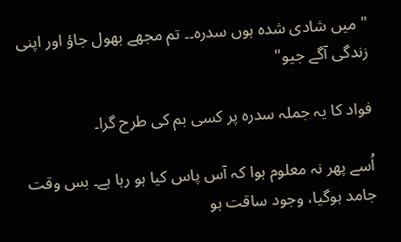" میں شادی شدہ ہوں سدرہ۔۔ تم مجھے بھول جاؤ اور اپنی زندگی آگے جیو"

فواد کا یہ جملہ سدرہ پر کسی بم کی طرح گرا۔

اُسے پھر نہ معلوم ہوا کہ آس پاس کیا ہو رہا ہے۔ بس وقت جامد ہوگیا، وجود ساقت ہو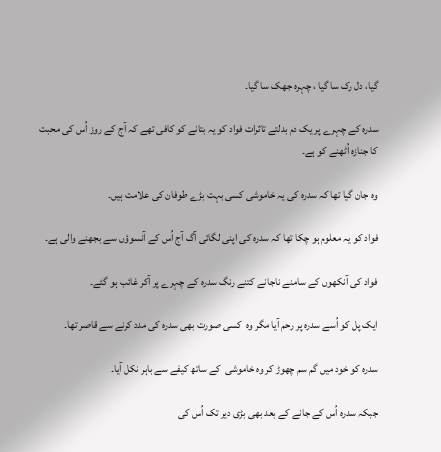گیا، دل رک سا گیا ، چہرہ جھک سا گیا۔

سدرہ کے چہرے پر یک دم بدلتے تاثرات فواد کو یہ بتانے کو کافی تھے کہ آج کے روز اُس کی محبت کا جنازہ اُٹھنے کو ہے۔

وہ جان گیا تھا کہ سدرہ کی یہ خاموشی کسی بہت بڑے طوفان کی علامت ہیں۔

فواد کو یہ معلوم ہو چکا تھا کہ سدرہ کی اپنی لگائی آگ آج اُس کے آنسوؤں سے بجھنے والی ہے۔

فواد کی آنکھوں کے سامنے ناجانے کتنے رنگ سدرہ کے چہرے پر آکر غائب ہو گئے۔

ایک پل کو اُسے سدرہ پر رحم آیا مگر وہ  کسی صورت بھی سدرہ کی مدد کرنے سے قاصر تھا۔

سدرہ کو خود میں گم سم چھوڑ کر وہ خاموشی  کے ساتھ کیفے سے باہر نکل آیا۔

جبکہ سدرہ اُس کے جانے کے بعد بھی بڑی دیر تک اُس کی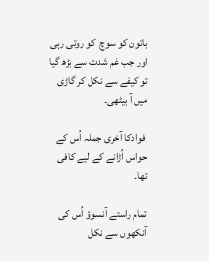باتون کو سوچ  کو روتی رہی اور جب غم شدت سے بڑھ گیا تو کیفے سے نکل کر گاڑی میں آ بیٹھی۔

 فوادکا آخری جملہ اُس کے حواس اُڑانے کے لیے کافی تھا۔

تمام راستے آنسوؤ اُس کی آنکھوں سے نکل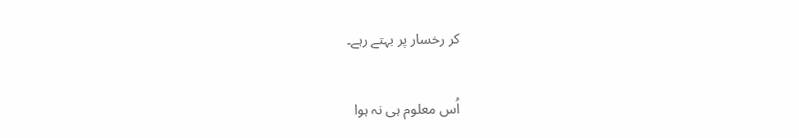کر رخسار پر بہتے رہے۔

اُس معلوم ہی نہ ہوا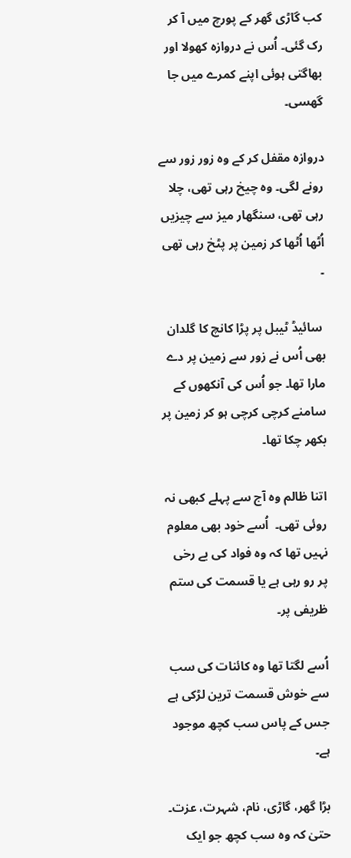کب گاڑی گھر کے پورچ میں آ کر رک گئی۔ اُس نے دروازہ کھولا اور بھاگتی ہوئی اپنے کمرے میں جا گھسی۔

دروازہ مقفل کر کے وہ زور زور سے رونے لگی۔ وہ چیخ رہی تھی، چلا رہی تھی، سنگھار میز سے چیزیں اُٹھا اُٹھا کر زمین پر پٹخ رہی تھی ۔

 سائیڈ ٹیبل پر پڑا کانچ کا گلدان بھی اُس نے زور سے زمین پر دے مارا تھا۔ جو اُس کی آنکھوں کے سامنے کرچی کرچی ہو کر زمین پر بکھر چکا تھا۔

اتنا ظالم وہ آج سے پہلے کبھی نہ روئی تھی۔  اُسے خود بھی معلوم نہیں تھا کہ وہ فواد کی بے رخی پر رو رہی ہے یا قسمت کی ستم ظریفی پر۔

اُسے لگتا تھا وہ کائنات کی سب سے خوش قسمت ترین لڑکی ہے جس کے پاس سب کچھ موجود ہے۔

بڑا گھر، گاڑی، نام، شہرت، عزت۔ حتیٰ کہ وہ سب کچھ جو ایک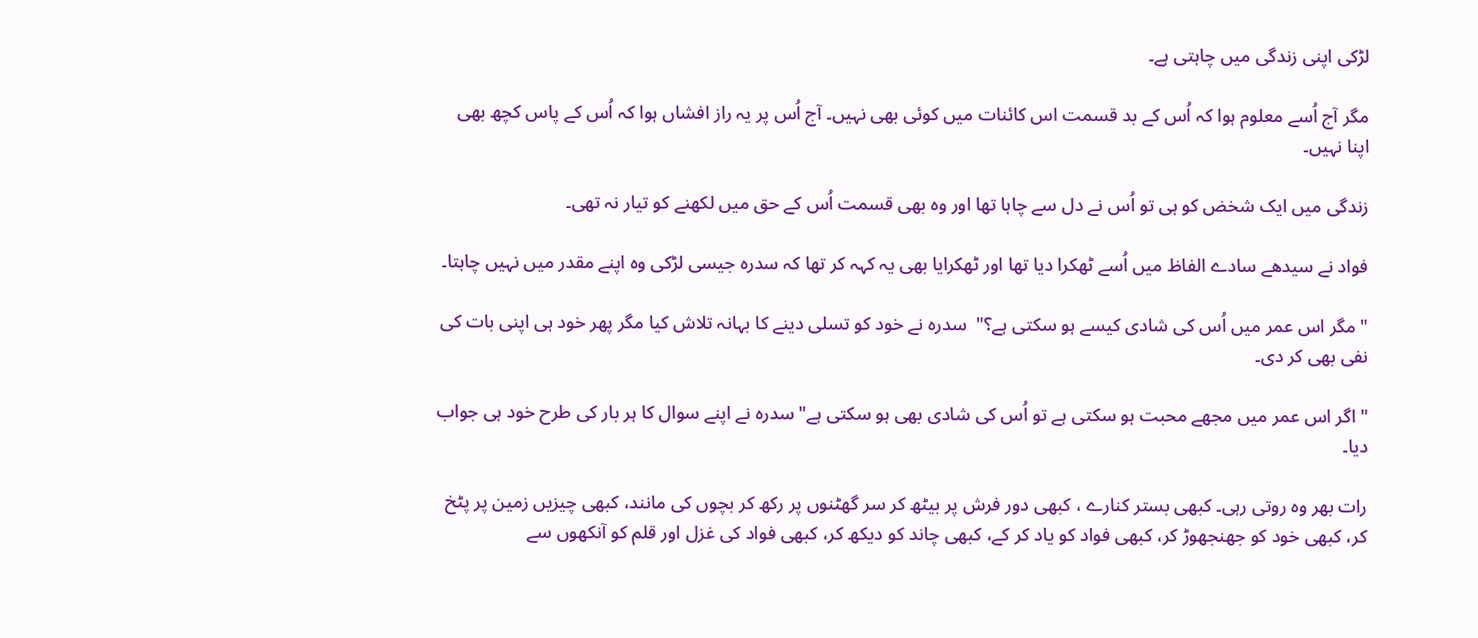لڑکی اپنی زندگی میں چاہتی ہے۔

مگر آج اُسے معلوم ہوا کہ اُس کے بد قسمت اس کائنات میں کوئی بھی نہیں۔ آج اُس پر یہ راز افشاں ہوا کہ اُس کے پاس کچھ بھی اپنا نہیں۔

زندگی میں ایک شخض کو ہی تو اُس نے دل سے چاہا تھا اور وہ بھی قسمت اُس کے حق میں لکھنے کو تیار نہ تھی۔

فواد نے سیدھے سادے الفاظ میں اُسے ٹھکرا دیا تھا اور ٹھکرایا بھی یہ کہہ کر تھا کہ سدرہ جیسی لڑکی وہ اپنے مقدر میں نہیں چاہتا۔

"مگر اس عمر میں اُس کی شادی کیسے ہو سکتی ہے؟"  سدرہ نے خود کو تسلی دینے کا بہانہ تلاش کیا مگر پھر خود ہی اپنی بات کی نفی بھی کر دی۔

" اگر اس عمر میں مجھے محبت ہو سکتی ہے تو اُس کی شادی بھی ہو سکتی ہے" سدرہ نے اپنے سوال کا ہر بار کی طرح خود ہی جواب دیا۔

رات بھر وہ روتی رہی۔ کبھی بستر کنارے ، کبھی دور فرش پر بیٹھ کر سر گھٹنوں پر رکھ کر بچوں کی مانند، کبھی چیزیں زمین پر پٹخ کر، کبھی خود کو جھنجھوڑ کر، کبھی فواد کو یاد کر کے، کبھی چاند کو دیکھ کر، کبھی فواد کی غزل اور قلم کو آنکھوں سے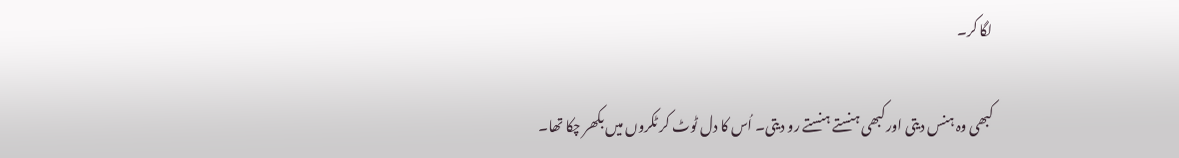لگا کر۔

کبھی وہ ہنس دیتی اور کبھی ہنستے ہنستے رو دیتی۔ اُس کا دل ٹوٹ کر ٹکروں میں بکھر چکا تھا۔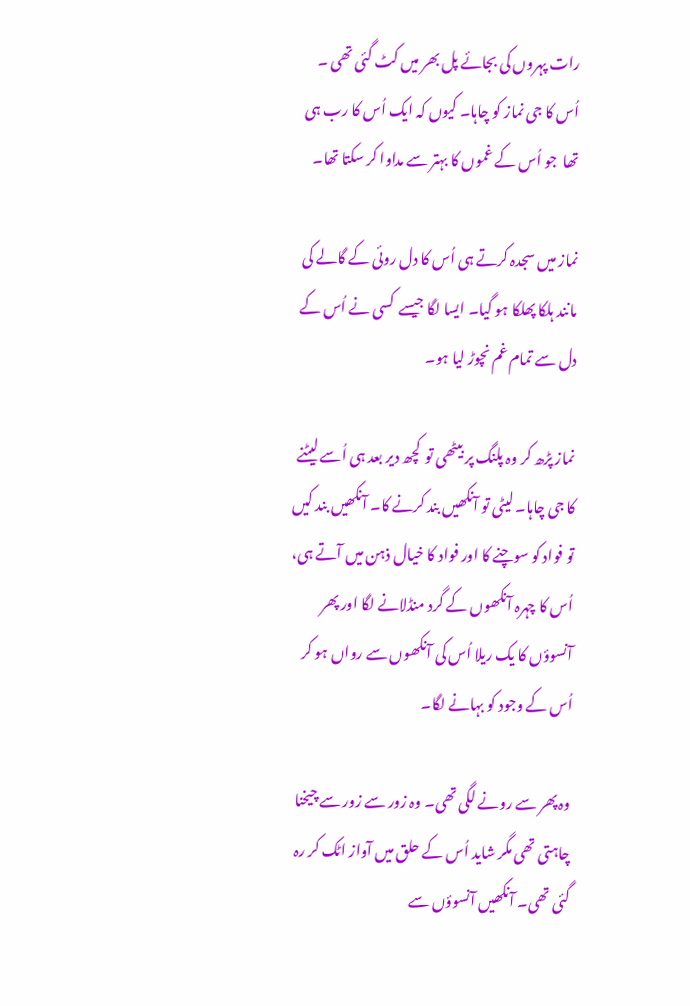رات پہروں کی بجائے پل بھر میں کٹ گئی تھی ۔ اُس کا جی نماز کو چاہا۔ کیوں کہ ایک اُس کا رب ہی تھا  جو اُس کے غموں کا بہتر سے مداوا کر سکتا تھا۔

نماز میں سجدہ کرتے ہی اُس کا دل روئی کے گالے کی مانند ہلکا پھلکا ہو گیا۔ ایسا لگا جیسے  کسی نے اُس کے دل سے تمام غم نچوڑ لیا ہو۔

نماز پڑھ کر وہ پلنگ پر بیٹھی تو  کچھ دیر بعد ہی اُسے لیٹنے کا جی چاہا۔ لیٹی تو آنکھیں بند کرنے کا۔ آنکھیں بند کیں تو فواد کو سوچنے کا اور فواد کا خیال ذہن میں آتے ہی، اُس کا چہرہ آنکھوں کے گرد منڈلانے لگا اور پھر آنسوؤں کا یک ریلا اُس کی آنکھوں سے رواں ہو کر اُس کے وجود کو بہانے لگا۔

وہ پھر سے رونے لگی تھی۔ وہ زور سے زور سے چیخنا چاہتی تھی مگر شاید اُس کے حلق میں آواز اٹک کر رہ گئی تھی۔ آنکھیں آنسوؤں سے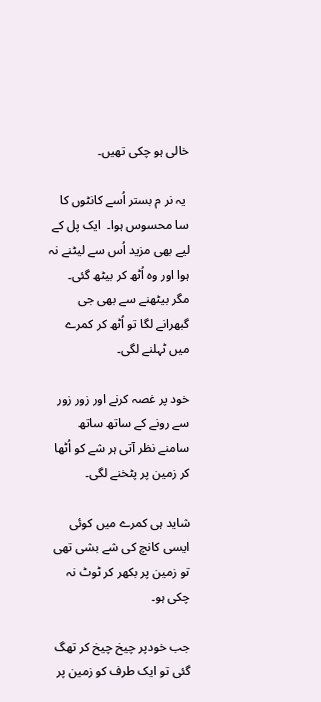خالی ہو چکی تھیں۔

 یہ نر م بستر اُسے کانٹوں کا سا محسوس ہوا۔  ایک پل کے لیے بھی مزید اُس سے لیٹنے نہ ہوا اور وہ اُٹھ کر بیٹھ گئی۔  مگر بیٹھنے سے بھی جی گبھرانے لگا تو اُٹھ کر کمرے میں ٹہلنے لگی۔

خود پر غصہ کرنے اور زور زور سے رونے کے ساتھ ساتھ سامنے نظر آتی ہر شے کو اُٹھا کر زمین پر پٹخنے لگی۔

شاید ہی کمرے میں کوئی ایسی کانچ کی شے بشی تھی تو زمین پر بکھر کر ٹوٹ نہ چکی ہو۔

جب خودپر چیخ چیخ کر تھگ گئی تو ایک طرف کو زمین پر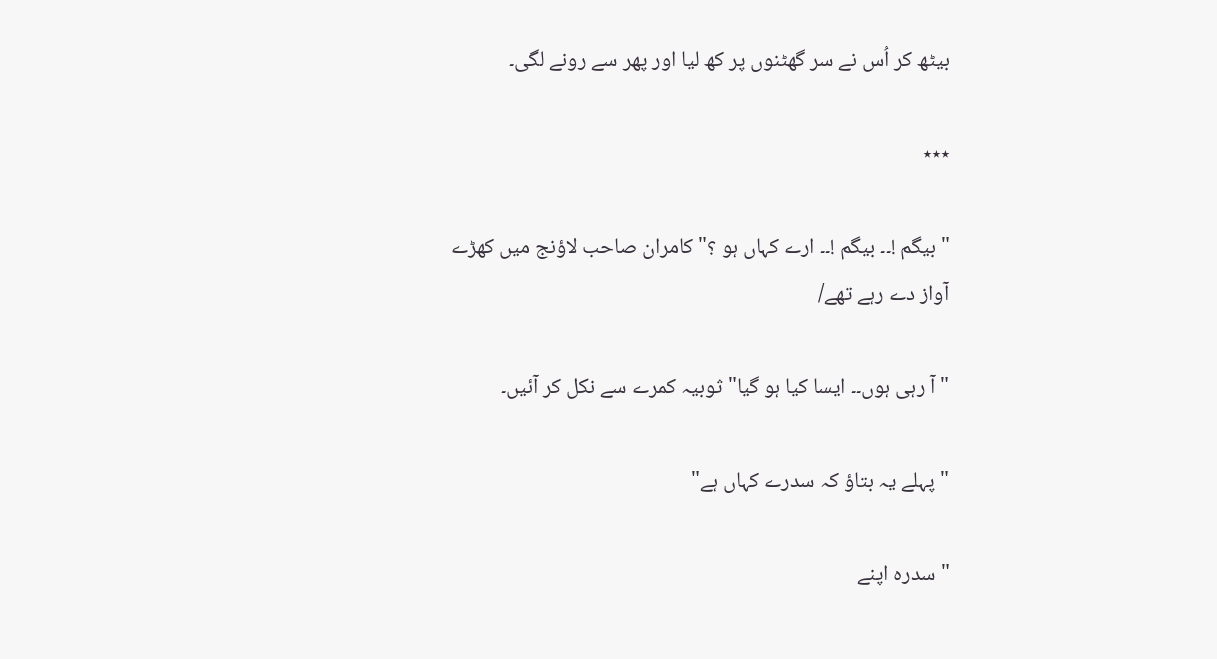بیٹھ کر اُس نے سر گھٹنوں پر کھ لیا اور پھر سے رونے لگی۔

٭٭٭

" بیگم !۔۔ بیگم !۔۔ ارے کہاں ہو ؟" کامران صاحب لاؤنج میں کھڑے آواز دے رہے تھے/

" آ رہی ہوں۔۔ ایسا کیا ہو گیا" ثوبیہ کمرے سے نکل کر آئیں۔

" پہلے یہ بتاؤ کہ سدرے کہاں ہے"

" سدرہ اپنے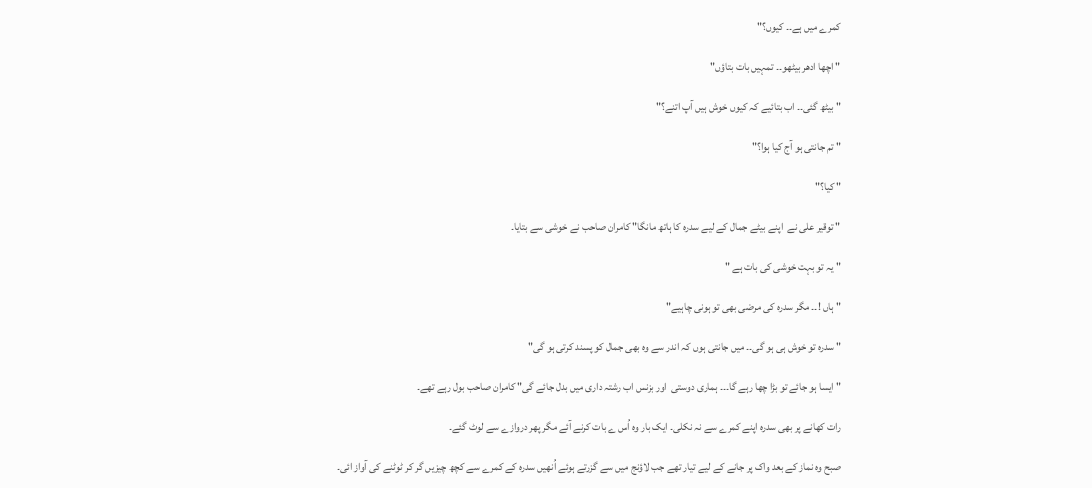کمرے میں ہے۔۔ کیوں؟"

" اچھا ادھر بیٹھو۔۔ تمہیں بات بتاؤں"

" بیٹھ گئی۔۔ اب بتائیے کہ کیوں خوش ہیں آپ اتنے؟"

" تم جانتی ہو آج کیا ہوا؟"

" کیا؟"

" توقیر علی نے  اپنے بیٹے جمال کے لیے سدرہ کا ہاتھ مانگا" کامران صاحب نے خوشی سے بتایا۔

" یہ تو بہت خوشی کی بات ہے "

" ہاں !۔۔ مگر سدرہ کی مرضی بھی تو ہونی چاہیے"

" سدرہ تو خوش ہی ہو گی۔۔ میں جانتی ہوں کہ اندر سے وہ بھی جمال کو پسند کرتی ہو گی"

" ایسا ہو جائے تو بڑا چھا رہے گا۔۔۔ ہماری دوستی  اور بزنس اب رشتہ داری میں بدل جائے گی" کامران صاحب بول رہے تھے۔

رات کھانے پر بھی سدرہ اپنے کمرے سے نہ نکلی۔ ایک بار وہ اُس ے بات کرنے آئے مگر پھر دروازے سے لوٹ گئے۔

صبح وہ نماز کے بعد واک پر جانے کے لیے تیار تھے جب لاؤنج میں سے گزرتے ہوئے اُنھیں سدرہ کے کمرے سے کچھ چیزیں گر کر ٹوٹنے کی آواز ائی۔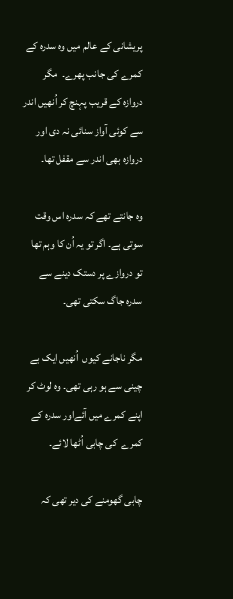پریشانی کے عالم میں وہ سدرہ کے کمرے کی جانب پھرے۔  مگر دروازہ کے قریب پہنچ کر اُنھیں اندر سے کوئی آواز سنائی نہ دی اور دروازہ بھی اندر سے مقفل تھا۔

وہ جانتے تھے کہ سدرہ اس وقت سوتی ہے۔ اگر تو یہ اُن کا وہم تھا تو دروازے پر دستک دینے سے سدرہ جاگ سکتی تھی۔

مگر ناجانے کیوں  اُنھیں ایک بے چینی سے ہو رہی تھی۔ وہ لوٹ کر اپنے کمرے میں آئےاور سدرہ کے کمرے  کی چابی اُٹھا لائے۔

چابی گھومنے کی دیر تھی کہ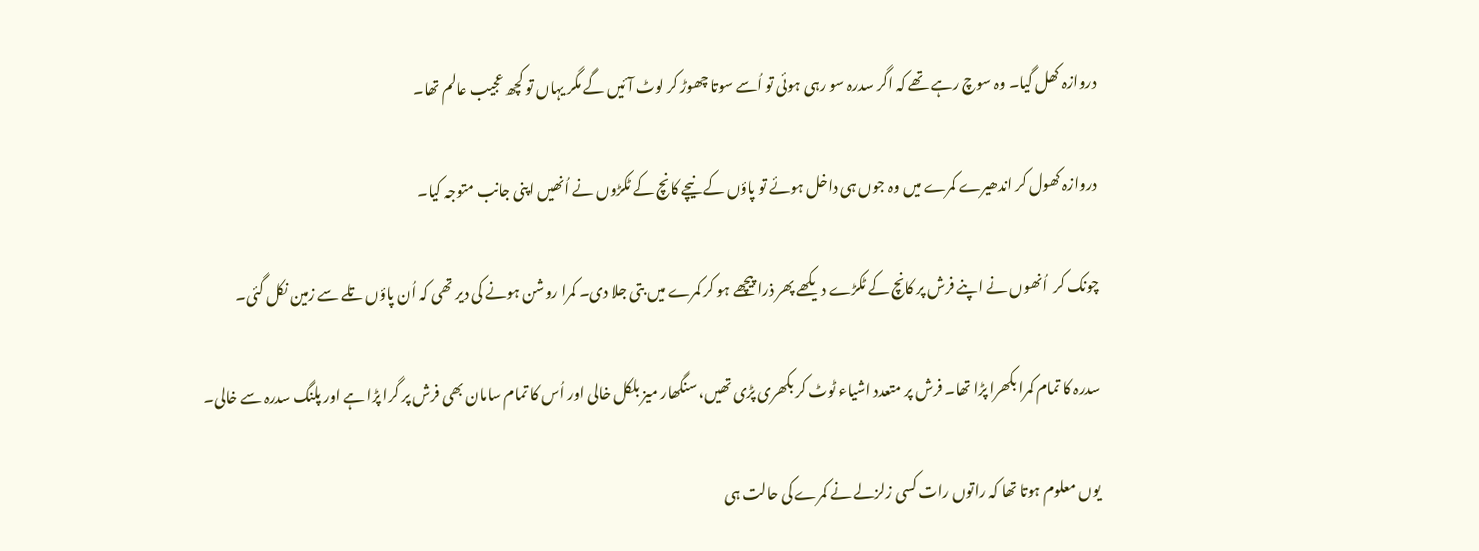دروازہ کھل گیا۔ وہ سوچ رہے تھے کہ اگر سدرہ سو رہی ہوئی تو اُسے سوتا چھوڑ کر لوٹ آئیں گے مگر یہاں تو کچھ عجیب عالم تھا۔

دروازہ کھول کر اندھیرے کمرے میں وہ جوں ہی داخل ہوئے تو پاؤں کے نیچے کانچ کے ٹکڑوں نے اُنھیں اپنی جانب متوجہ کیا۔

چونک کر  اُنھوں نے اپنے فرش پر کانچ کے ٹکڑے دیکھے پھر ذرا پیچھے ہو کر کمرے میں بتی جلا دی۔ کمرا روشن ہونے کی دیر تھی کہ اُن پاؤں تلے سے زمین نکل گئی۔

سدرہ کا تمام کمرا بکھرا پڑا تھا۔ فرش پر متعدد اشیاء ٹوٹ کر بکھری پڑی تھیں، سنگھار میز بلکل خالی اور اُس کا تمام سامان بھی فرش پر گرا پڑا ہے اور پلنگ سدرہ سے خالی۔

یوں معلوم ہوتا تھا کہ راتوں رات کسی زلزلے نے کمرے کی حالت ہی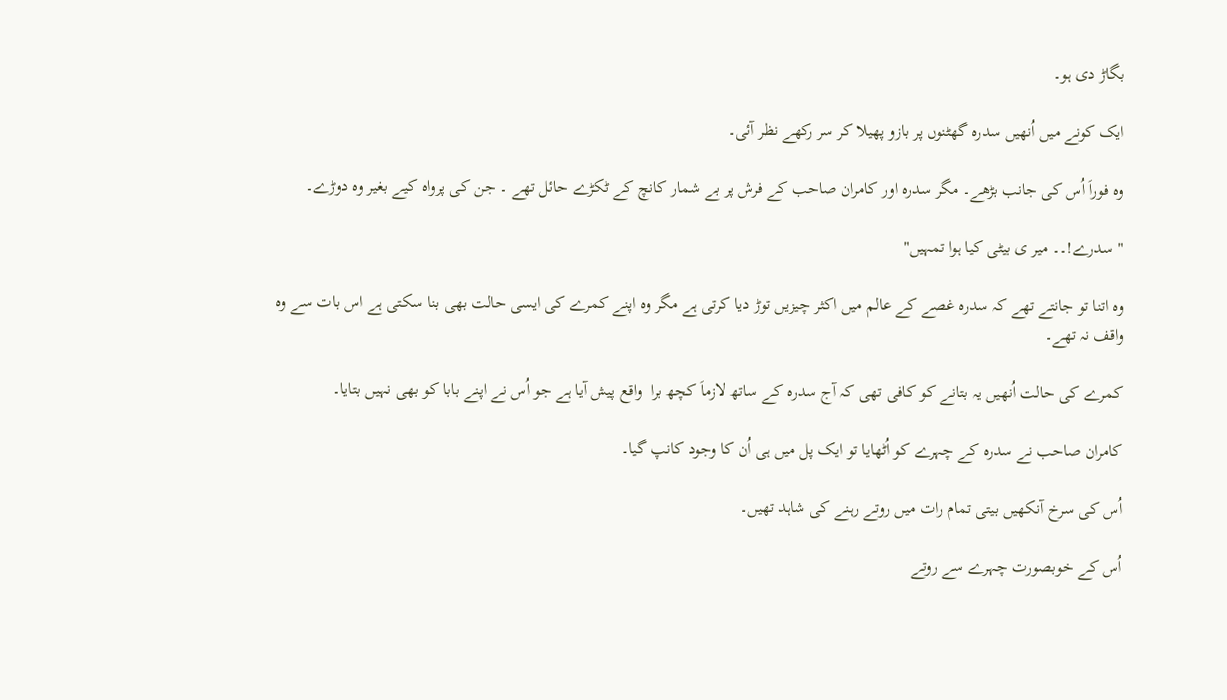بگاڑ دی ہو۔

ایک کونے میں اُنھیں سدرہ گھٹنوں پر بازو پھیلا کر سر رکھے نظر آئی۔

وہ فوراَ اُس کی جانب بڑھے۔ مگر سدرہ اور کامران صاحب کے فرش پر بے شمار کانچ کے ٹکڑے حائل تھے ۔ جن کی پرواہ کیے بغیر وہ دوڑے۔

" سدرے!۔۔ میر ی بیٹی کیا ہوا تمہیں"

وہ اتنا تو جانتے تھے کہ سدرہ غصے کے عالم میں اکثر چیزیں توڑ دیا کرتی ہے مگر وہ اپنے کمرے کی ایسی حالت بھی بنا سکتی ہے اس بات سے وہ واقف نہ تھے۔

کمرے کی حالت اُنھیں یہ بتانے کو کافی تھی کہ آج سدرہ کے ساتھ لازماَ کچھ برا  واقع پیش آیا ہے جو اُس نے اپنے بابا کو بھی نہیں بتایا۔

کامران صاحب نے سدرہ کے چہرے کو اُٹھایا تو ایک پل میں ہی اُن کا وجود کانپ گیا۔

اُس کی سرخ آنکھیں بیتی تمام رات میں روتے رہنے کی شاہد تھیں۔

اُس کے خوبصورت چہرے سے روتے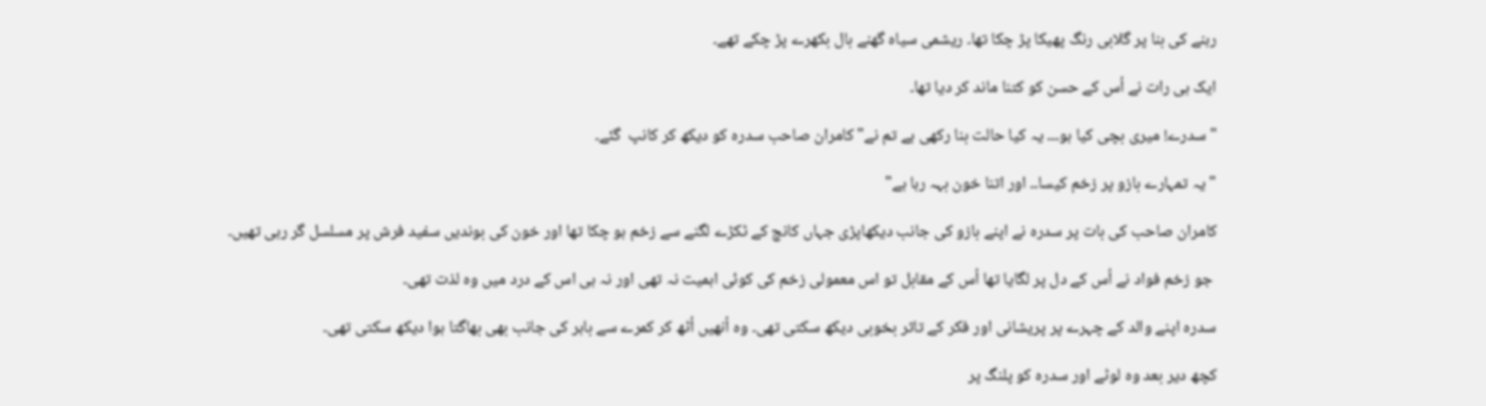رہنے کی بنا پر گلابی رنگ پھیکا پڑ چکا تھا۔ ریشمی سیاہ گھنے بال بکھرے پڑ چکے تھے۔

ایک ہی رات نے اُس کے حسن کو کتنا ماند کر دیا تھا۔

" سدرے! میری بچی کیا ہو۔۔۔ یہ کیا حالت بنا رکھی ہے تم نے" کامران صاحب سدرہ کو دیکھ کر کانپ  گئے۔

" یہ تمہارے بازو پر زخم کیسا۔۔ اور اتنا خون بہہ رہا ہے"

کامران صاحب کی بات پر سدرہ نے اپنے بازو کی جانب دیکھاپڑی جہاں کانچ کے ٹکڑے لگنے سے زخم ہو چکا تھا اور خون کی بوندیں سفید فرش پر مسلسل گر رہی تھیں۔

 جو زخم فواد نے اُس کے دل پر لگایا تھا اُس کے مقابل تو اس معمولی زخم کی کوئی اہمیت نہ تھی اور نہ ہی اس کے درد میں وہ لذت تھی۔

سدرہ اپنے والد کے چہرے پر پریشانی اور فکر کے تاثر بخوبی دیکھ سکتی تھی۔ وہ اُنھیں اُٹھ کر کمرے سے باہر کی جانب بھی بھاگتا ہوا دیکھ سکتی تھی۔

کچھ دیر بعد وہ لوٹے اور سدرہ کو پلنگ پر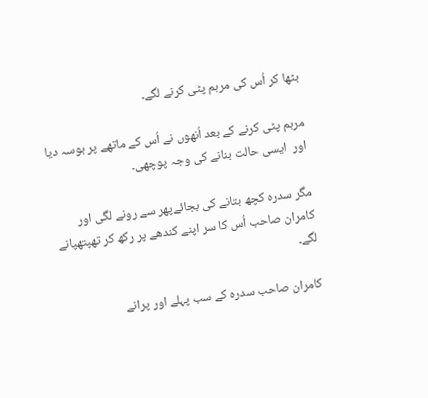بٹھا کر اُس کی مرہم پٹی کرنے لگے۔

مرہم پٹی کرنے کے بعد اُنھوں نے اُس کے ماتھے پر بوسہ دیا  اور  ایسی حالت بنانے کی وجہ پوچھی۔

مگر سدرہ کچھ بتانے کی بجائےپھر سے رونے لگی اور کامران صاحب اُس کا سر اپنے کندھے پر رکھ کر تھپتھپانے لگے۔

کامران صاحب سدرہ کے سب پہلے اور پرانے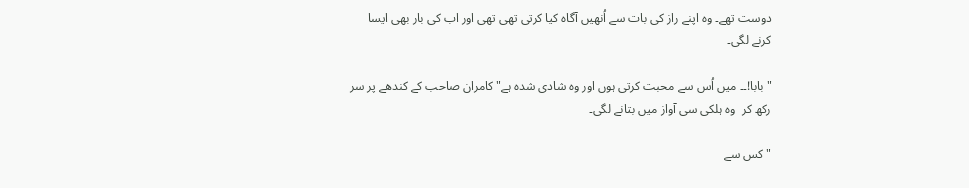دوست تھے۔ وہ اپنے راز کی بات سے اُنھیں آگاہ کیا کرتی تھی تھی اور اب کی بار بھی ایسا کرنے لگی۔

" بابا!۔۔ میں اُس سے محبت کرتی ہوں اور وہ شادی شدہ ہے" کامران صاحب کے کندھے پر سر رکھ کر  وہ ہلکی سی آواز میں بتانے لگی۔

" کس سے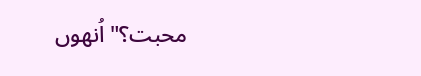محبت؟" اُنھوں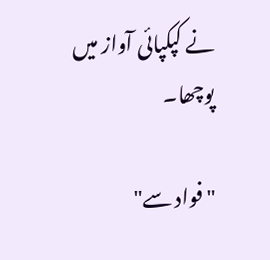نے کپکپائی آواز میں پوچھا۔

" فواد سے"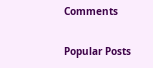Comments

Popular Posts